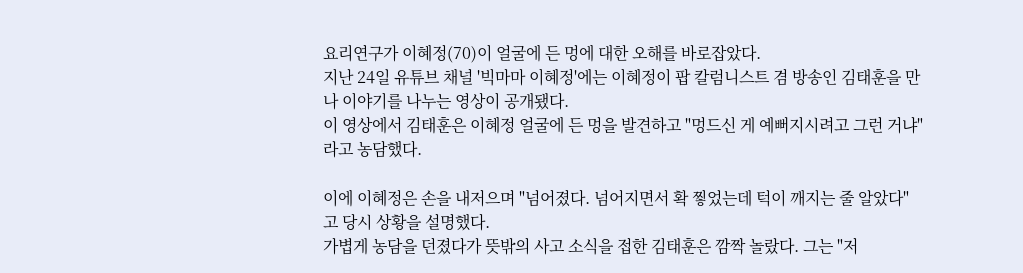요리연구가 이혜정(70)이 얼굴에 든 멍에 대한 오해를 바로잡았다.
지난 24일 유튜브 채널 '빅마마 이혜정'에는 이혜정이 팝 칼럼니스트 겸 방송인 김태훈을 만나 이야기를 나누는 영상이 공개됐다.
이 영상에서 김태훈은 이혜정 얼굴에 든 멍을 발견하고 "멍드신 게 예뻐지시려고 그런 거냐"라고 농담했다.

이에 이혜정은 손을 내저으며 "넘어졌다. 넘어지면서 확 찧었는데 턱이 깨지는 줄 알았다"고 당시 상황을 설명했다.
가볍게 농담을 던졌다가 뜻밖의 사고 소식을 접한 김태훈은 깜짝 놀랐다. 그는 "저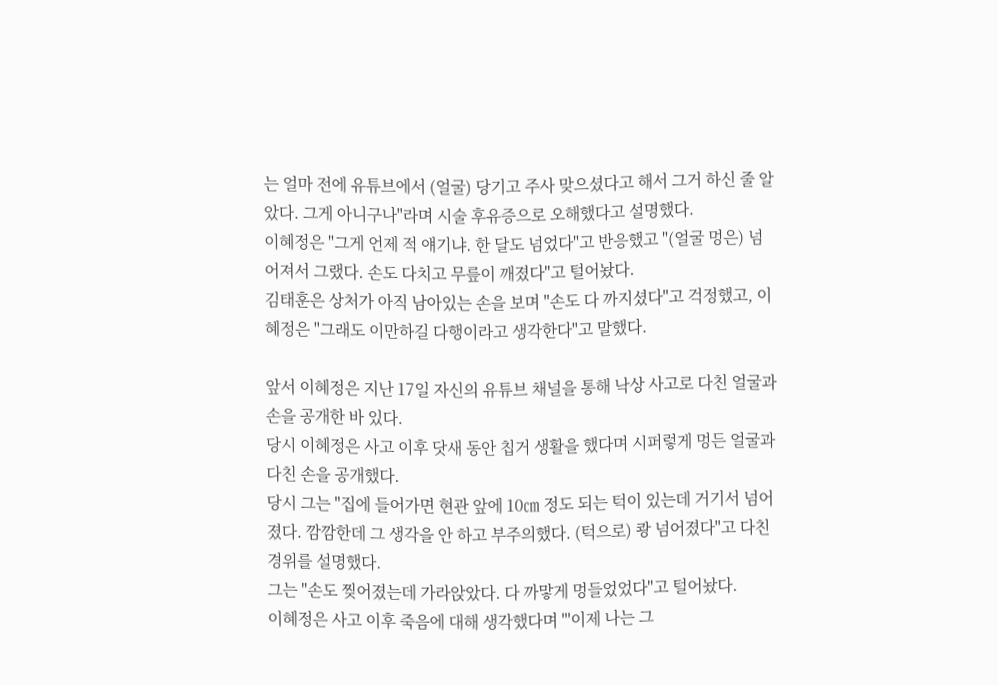는 얼마 전에 유튜브에서 (얼굴) 당기고 주사 맞으셨다고 해서 그거 하신 줄 알았다. 그게 아니구나"라며 시술 후유증으로 오해했다고 설명했다.
이혜정은 "그게 언제 적 얘기냐. 한 달도 넘었다"고 반응했고 "(얼굴 멍은) 넘어져서 그랬다. 손도 다치고 무릎이 깨졌다"고 털어놨다.
김태훈은 상처가 아직 남아있는 손을 보며 "손도 다 까지셨다"고 걱정했고, 이혜정은 "그래도 이만하길 다행이라고 생각한다"고 말했다.

앞서 이혜정은 지난 17일 자신의 유튜브 채널을 통해 낙상 사고로 다친 얼굴과 손을 공개한 바 있다.
당시 이혜정은 사고 이후 닷새 동안 칩거 생활을 했다며 시퍼렇게 멍든 얼굴과 다친 손을 공개했다.
당시 그는 "집에 들어가면 현관 앞에 10㎝ 정도 되는 턱이 있는데 거기서 넘어졌다. 깜깜한데 그 생각을 안 하고 부주의했다. (턱으로) 쾅 넘어졌다"고 다친 경위를 설명했다.
그는 "손도 찢어졌는데 가라앉았다. 다 까맣게 멍들었었다"고 털어놨다.
이혜정은 사고 이후 죽음에 대해 생각했다며 "'이제 나는 그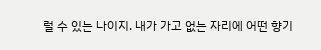럴 수 있는 나이지. 내가 가고 없는 자리에 어떤 향기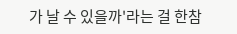가 날 수 있을까'라는 걸 한참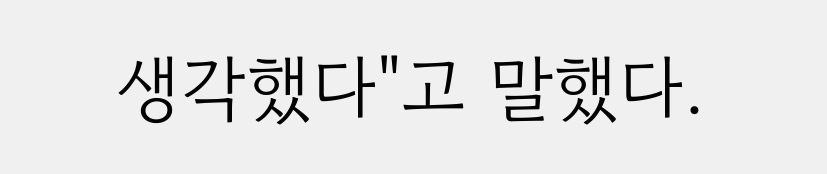생각했다"고 말했다.